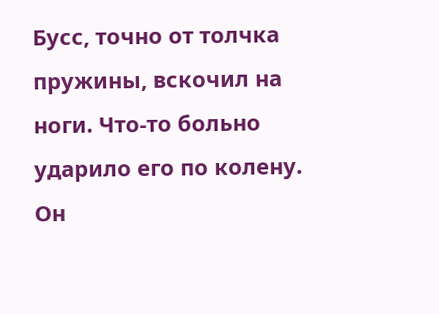Бусс, точно от толчка пружины, вскочил на ноги. Что-то больно ударило его по колену. Он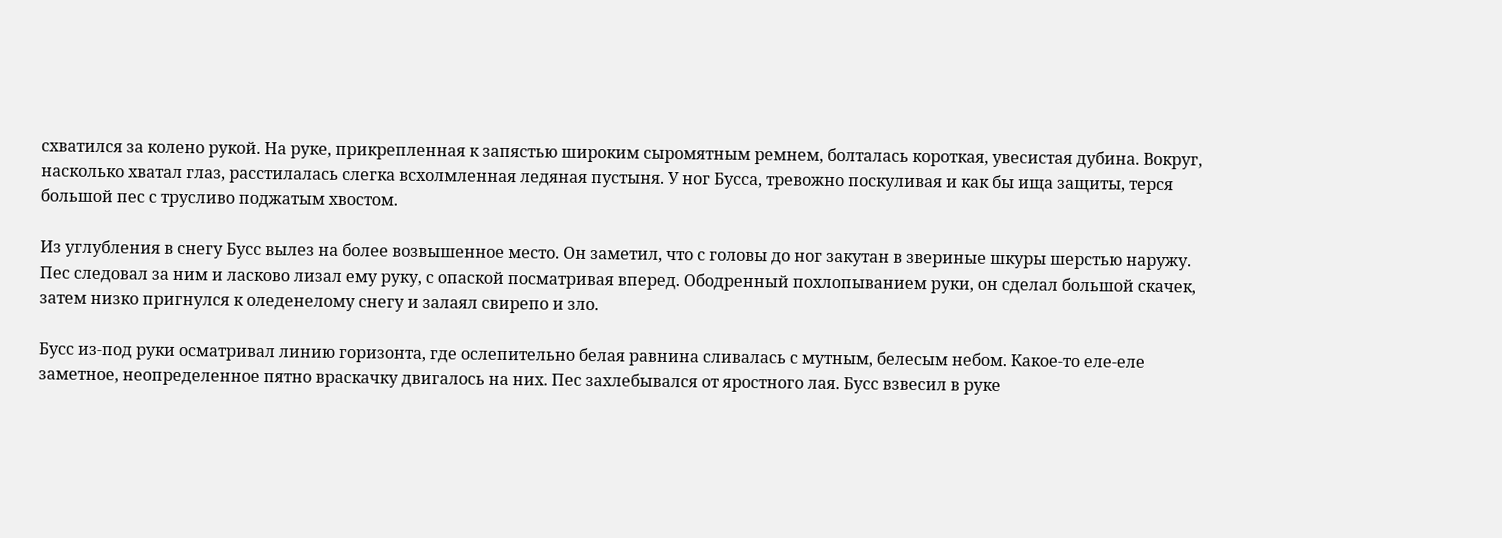схватился за колено рукой. На руке, прикрепленная к запястью широким сыромятным ремнем, болталась короткая, увесистая дубина. Вокруг, насколько хватал глаз, расстилалась слегка всхолмленная ледяная пустыня. У ног Бусса, тревожно поскуливая и как бы ища защиты, терся большой пес с трусливо поджатым хвостом.

Из углубления в снегу Бусс вылез на более возвышенное место. Он заметил, что с головы до ног закутан в звериные шкуры шерстью наружу. Пес следовал за ним и ласково лизал ему руку, с опаской посматривая вперед. Ободренный похлопыванием руки, он сделал большой скачек, затем низко пригнулся к оледенелому снегу и залаял свирепо и зло.

Бусс из-под руки осматривал линию горизонта, где ослепительно белая равнина сливалась с мутным, белесым небом. Какое-то еле-еле заметное, неопределенное пятно враскачку двигалось на них. Пес захлебывался от яростного лая. Бусс взвесил в руке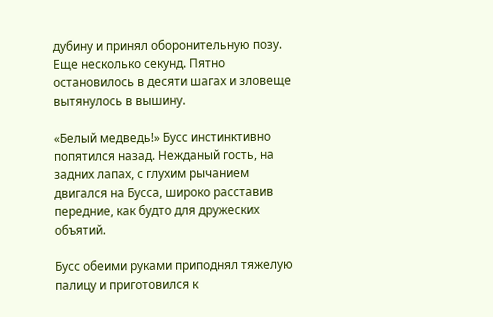дубину и принял оборонительную позу. Еще несколько секунд. Пятно остановилось в десяти шагах и зловеще вытянулось в вышину.

«Белый медведь!» Бусс инстинктивно попятился назад. Нежданый гость, на задних лапах, с глухим рычанием двигался на Бусса, широко расставив передние, как будто для дружеских объятий.

Бусс обеими руками приподнял тяжелую палицу и приготовился к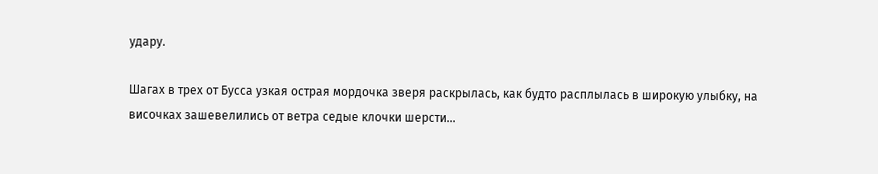удару.

Шагах в трех от Бусса узкая острая мордочка зверя раскрылась, как будто расплылась в широкую улыбку, на височках зашевелились от ветра седые клочки шерсти…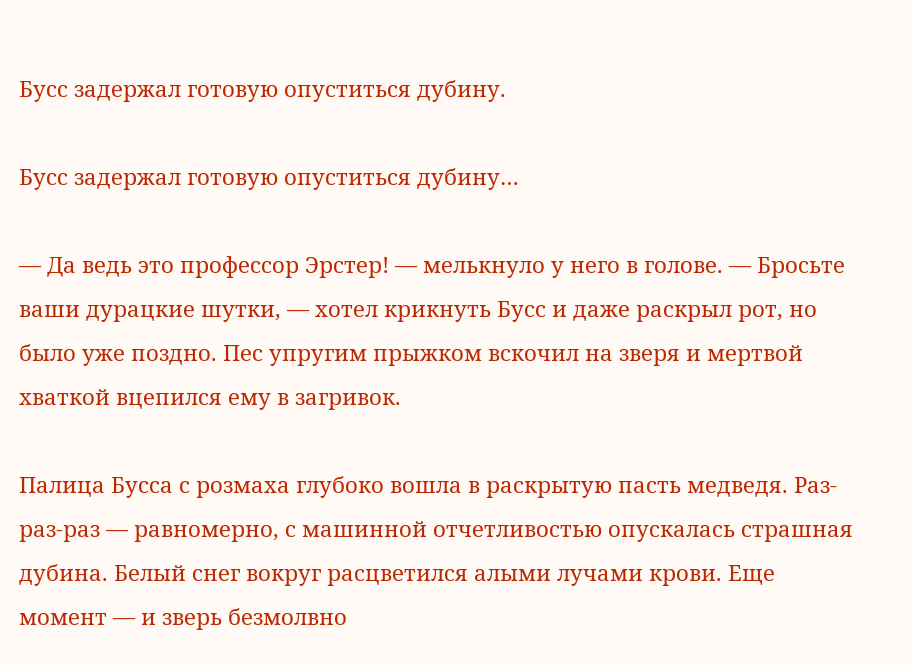Бусс задержал готовую опуститься дубину.

Бусс задержал готовую опуститься дубину…

— Да ведь это профессор Эрстер! — мелькнуло у него в голове. — Бросьте ваши дурацкие шутки, — хотел крикнуть Бусс и даже раскрыл рот, но было уже поздно. Пес упругим прыжком вскочил на зверя и мертвой хваткой вцепился ему в загривок.

Палица Бусса с розмаха глубоко вошла в раскрытую пасть медведя. Раз-раз-раз — равномерно, с машинной отчетливостью опускалась страшная дубина. Белый снег вокруг расцветился алыми лучами крови. Еще момент — и зверь безмолвно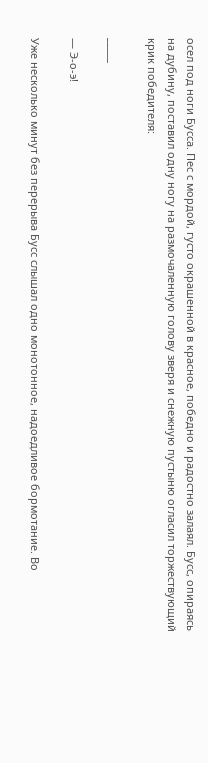осел под ноги Бусса. Пес с мордой, густо окрашенной в красное, победно и радостно залаял. Бусс, опираясь на дубину, поставил одну ногу на размочаленную голову зверя и снежную пустыню огласил торжествующий крик победителя:

_____

— Э-о-э!

Уже несколько минут без перерыва Бусс слышал одно монотонное, надоедливое бормотание. Во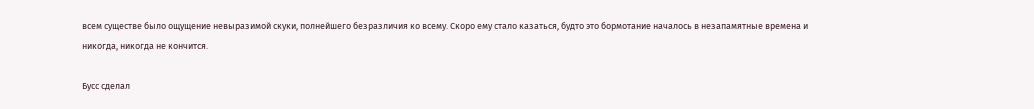всем существе было ощущение невыразимой скуки, полнейшего безразличия ко всему. Скоро ему стало казаться, будто это бормотание началось в незапамятные времена и никогда, никогда не кончится.

Бусс сделал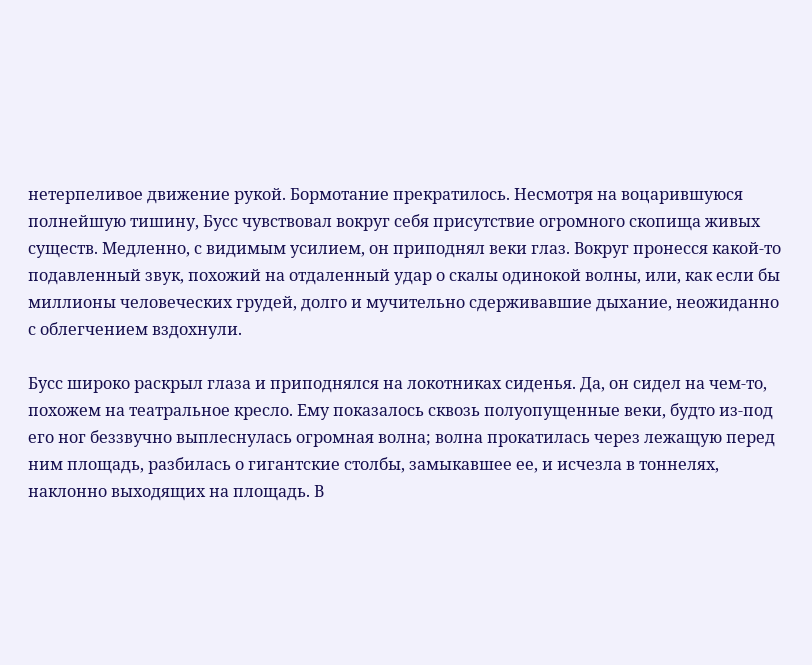нетерпеливое движение рукой. Бормотание прекратилось. Несмотря на воцарившуюся полнейшую тишину, Бусс чувствовал вокруг себя присутствие огромного скопища живых существ. Медленно, с видимым усилием, он приподнял веки глаз. Вокруг пронесся какой-то подавленный звук, похожий на отдаленный удар о скалы одинокой волны, или, как если бы миллионы человеческих грудей, долго и мучительно сдерживавшие дыхание, неожиданно с облегчением вздохнули.

Бусс широко раскрыл глаза и приподнялся на локотниках сиденья. Да, он сидел на чем-то, похожем на театральное кресло. Ему показалось сквозь полуопущенные веки, будто из-под его ног беззвучно выплеснулась огромная волна; волна прокатилась через лежащую перед ним площадь, разбилась о гигантские столбы, замыкавшее ее, и исчезла в тоннелях, наклонно выходящих на площадь. В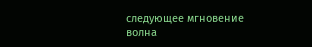следующее мгновение волна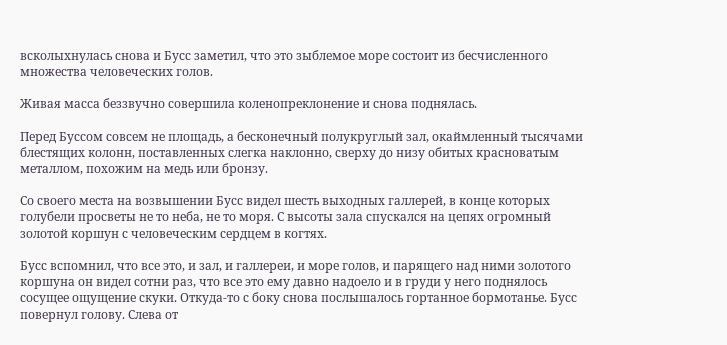всколыхнулась снова и Бусс заметил, что это зыблемое море состоит из бесчисленного множества человеческих голов.

Живая масса беззвучно совершила коленопреклонение и снова поднялась.

Перед Буссом совсем не площадь, а бесконечный полукруглый зал, окаймленный тысячами блестящих колонн, поставленных слегка наклонно, сверху до низу обитых красноватым металлом, похожим на медь или бронзу.

Со своего места на возвышении Бусс видел шесть выходных галлерей, в конце которых голубели просветы не то неба, не то моря. С высоты зала спускался на цепях огромный золотой коршун с человеческим сердцем в когтях.

Бусс вспомнил, что все это, и зал, и галлереи, и море голов, и парящего над ними золотого коршуна он видел сотни раз, что все это ему давно надоело и в груди у него поднялось сосущее ощущение скуки. Откуда-то с боку снова послышалось гортанное бормотанье. Бусс повернул голову. Слева от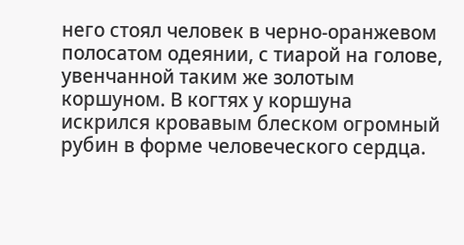него стоял человек в черно-оранжевом полосатом одеянии, с тиарой на голове, увенчанной таким же золотым коршуном. В когтях у коршуна искрился кровавым блеском огромный рубин в форме человеческого сердца.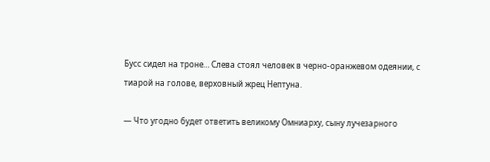Бусс сидел на троне… Слева стоял человек в черно-оранжевом одеянии, с тиарой на голове, верховный жрец Нептуна.

— Что угодно будет ответить великому Омниарху, сыну лучезарного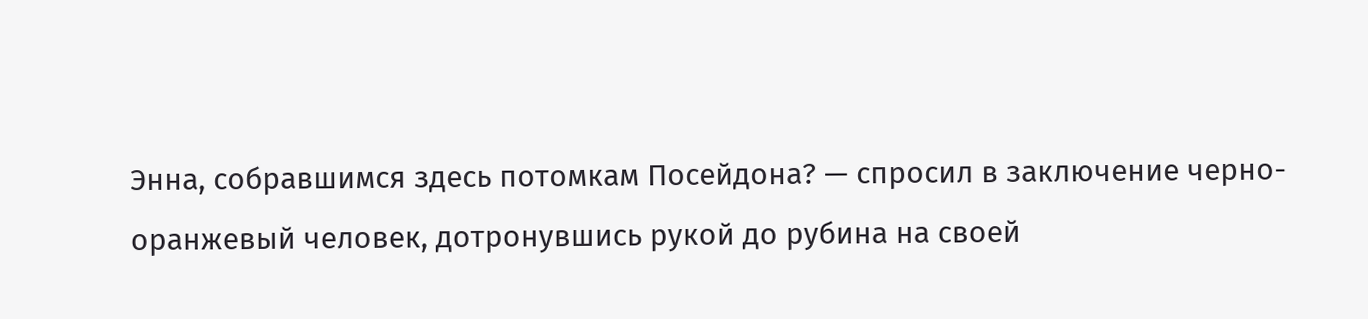Энна, собравшимся здесь потомкам Посейдона? — спросил в заключение черно-оранжевый человек, дотронувшись рукой до рубина на своей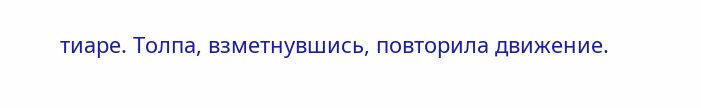тиаре. Толпа, взметнувшись, повторила движение.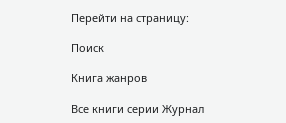Перейти на страницу:

Поиск

Книга жанров

Все книги серии Журнал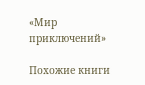«Мир приключений»

Похожие книги